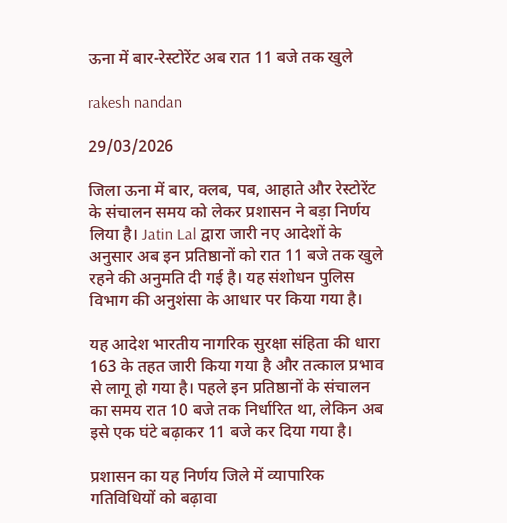ऊना में बार-रेस्टोरेंट अब रात 11 बजे तक खुले

rakesh nandan

29/03/2026

जिला ऊना में बार, क्लब, पब, आहाते और रेस्टोरेंट के संचालन समय को लेकर प्रशासन ने बड़ा निर्णय लिया है। Jatin Lal द्वारा जारी नए आदेशों के अनुसार अब इन प्रतिष्ठानों को रात 11 बजे तक खुले रहने की अनुमति दी गई है। यह संशोधन पुलिस विभाग की अनुशंसा के आधार पर किया गया है।

यह आदेश भारतीय नागरिक सुरक्षा संहिता की धारा 163 के तहत जारी किया गया है और तत्काल प्रभाव से लागू हो गया है। पहले इन प्रतिष्ठानों के संचालन का समय रात 10 बजे तक निर्धारित था, लेकिन अब इसे एक घंटे बढ़ाकर 11 बजे कर दिया गया है।

प्रशासन का यह निर्णय जिले में व्यापारिक गतिविधियों को बढ़ावा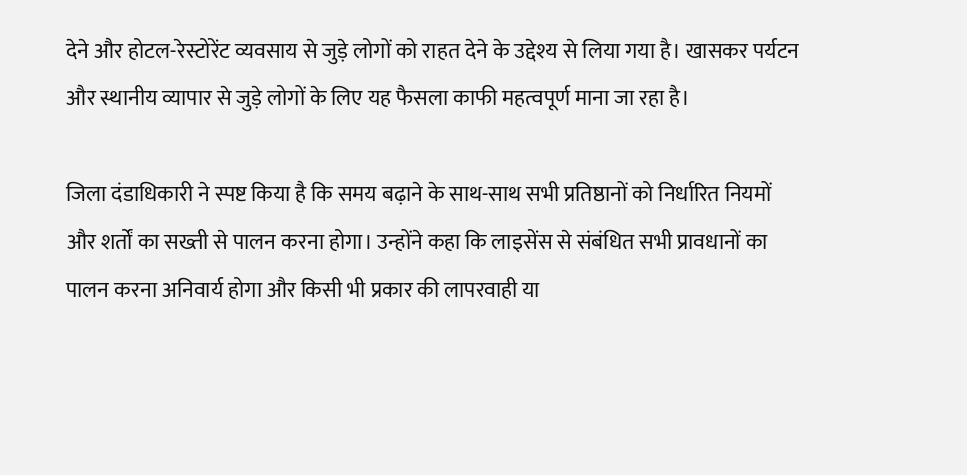देने और होटल-रेस्टोरेंट व्यवसाय से जुड़े लोगों को राहत देने के उद्देश्य से लिया गया है। खासकर पर्यटन और स्थानीय व्यापार से जुड़े लोगों के लिए यह फैसला काफी महत्वपूर्ण माना जा रहा है।

जिला दंडाधिकारी ने स्पष्ट किया है कि समय बढ़ाने के साथ-साथ सभी प्रतिष्ठानों को निर्धारित नियमों और शर्तों का सख्ती से पालन करना होगा। उन्होंने कहा कि लाइसेंस से संबंधित सभी प्रावधानों का पालन करना अनिवार्य होगा और किसी भी प्रकार की लापरवाही या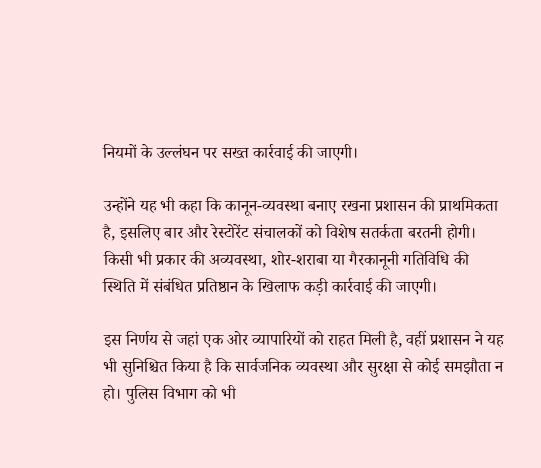नियमों के उल्लंघन पर सख्त कार्रवाई की जाएगी।

उन्होंने यह भी कहा कि कानून-व्यवस्था बनाए रखना प्रशासन की प्राथमिकता है, इसलिए बार और रेस्टोरेंट संचालकों को विशेष सतर्कता बरतनी होगी। किसी भी प्रकार की अव्यवस्था, शोर-शराबा या गैरकानूनी गतिविधि की स्थिति में संबंधित प्रतिष्ठान के खिलाफ कड़ी कार्रवाई की जाएगी।

इस निर्णय से जहां एक ओर व्यापारियों को राहत मिली है, वहीं प्रशासन ने यह भी सुनिश्चित किया है कि सार्वजनिक व्यवस्था और सुरक्षा से कोई समझौता न हो। पुलिस विभाग को भी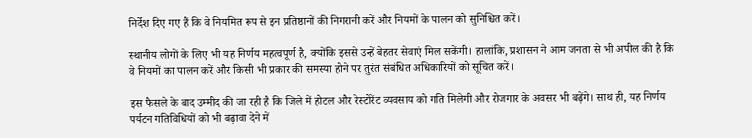निर्देश दिए गए हैं कि वे नियमित रूप से इन प्रतिष्ठानों की निगरानी करें और नियमों के पालन को सुनिश्चित करें।

स्थानीय लोगों के लिए भी यह निर्णय महत्वपूर्ण है, क्योंकि इससे उन्हें बेहतर सेवाएं मिल सकेंगी। हालांकि, प्रशासन ने आम जनता से भी अपील की है कि वे नियमों का पालन करें और किसी भी प्रकार की समस्या होने पर तुरंत संबंधित अधिकारियों को सूचित करें।

इस फैसले के बाद उम्मीद की जा रही है कि जिले में होटल और रेस्टोरेंट व्यवसाय को गति मिलेगी और रोजगार के अवसर भी बढ़ेंगे। साथ ही, यह निर्णय पर्यटन गतिविधियों को भी बढ़ावा देने में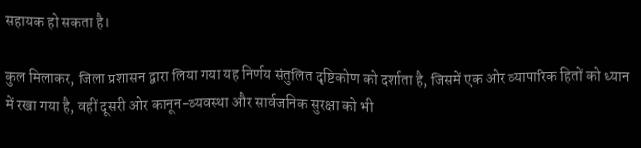सहायक हो सकता है।

कुल मिलाकर, जिला प्रशासन द्वारा लिया गया यह निर्णय संतुलित दृष्टिकोण को दर्शाता है, जिसमें एक ओर व्यापारिक हितों को ध्यान में रखा गया है, वहीं दूसरी ओर कानून-व्यवस्था और सार्वजनिक सुरक्षा को भी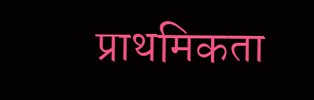प्राथमिकता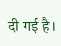दी गई है।